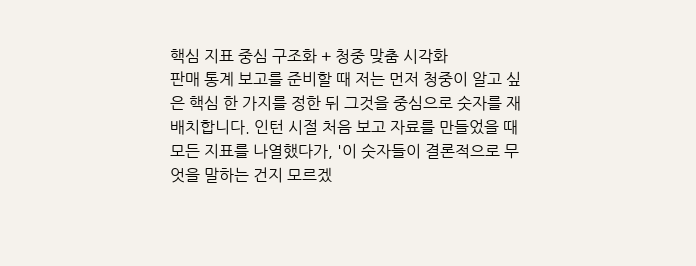핵심 지표 중심 구조화 + 청중 맞춤 시각화
판매 통계 보고를 준비할 때 저는 먼저 청중이 알고 싶은 핵심 한 가지를 정한 뒤 그것을 중심으로 숫자를 재배치합니다. 인턴 시절 처음 보고 자료를 만들었을 때 모든 지표를 나열했다가, '이 숫자들이 결론적으로 무엇을 말하는 건지 모르겠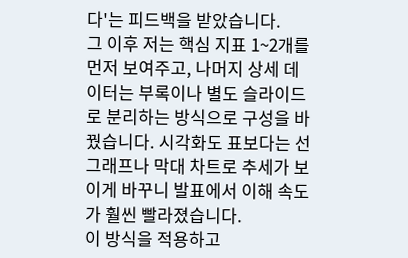다'는 피드백을 받았습니다.
그 이후 저는 핵심 지표 1~2개를 먼저 보여주고, 나머지 상세 데이터는 부록이나 별도 슬라이드로 분리하는 방식으로 구성을 바꿨습니다. 시각화도 표보다는 선 그래프나 막대 차트로 추세가 보이게 바꾸니 발표에서 이해 속도가 훨씬 빨라졌습니다.
이 방식을 적용하고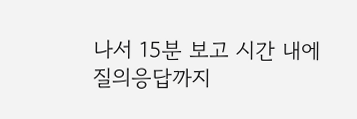나서 15분 보고 시간 내에 질의응답까지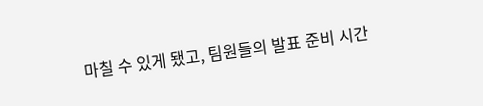마칠 수 있게 됐고, 팀원들의 발표 준비 시간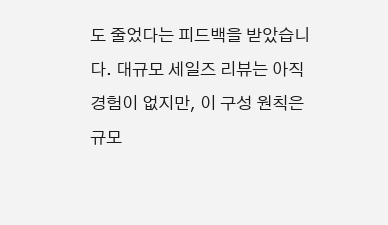도 줄었다는 피드백을 받았습니다. 대규모 세일즈 리뷰는 아직 경험이 없지만, 이 구성 원칙은 규모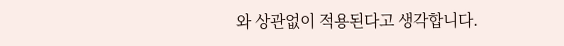와 상관없이 적용된다고 생각합니다.